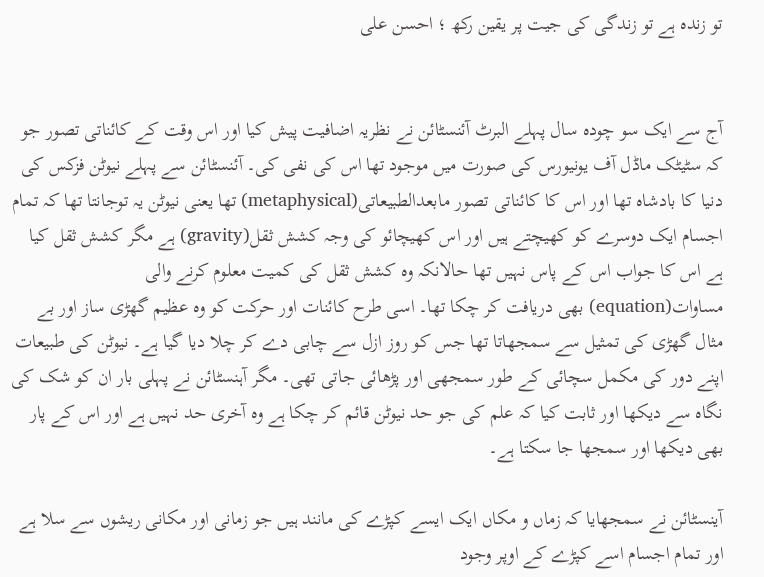تو زندہ ہے تو زندگی کی جیت پر یقین رکھ ؛ احسن علی


آج سے ایک سو چودہ سال پہلے البرٹ آئنسٹائن نے نظریہ اضافیت پیش کیا اور اس وقت کے کائناتی تصور جو کہ سٹیٹک ماڈل آف یونیورس کی صورت میں موجود تھا اس کی نفی کی۔ آئنسٹائن سے پہلے نیوٹن فزکس کی دنیا کا بادشاہ تھا اور اس کا کائناتی تصور مابعدالطبیعاتی(metaphysical) تھا یعنی نیوٹن یہ توجانتا تھا کہ تمام اجسام ایک دوسرے کو کھیچتے ہیں اور اس کھیچائو کی وجہ کشش ثقل(gravity) ہے مگر کشش ثقل کیا ہے اس کا جواب اس کے پاس نہیں تھا حالانکہ وہ کشش ثقل کی کمیت معلوم کرنے والی مساوات(equation) بھی دریافت کر چکا تھا۔ اسی طرح کائنات اور حرکت کو وہ عظیم گھڑی ساز اور بے مثال گھڑی کی تمثیل سے سمجھاتا تھا جس کو روز ازل سے چابی دے کر چلا دیا گیا ہے۔ نیوٹن کی طبیعات اپنے دور کی مکمل سچائی کے طور سمجھی اور پڑھائی جاتی تھی۔ مگر آہنسٹائن نے پہلی بار ان کو شک کی نگاہ سے دیکھا اور ثابت کیا کہ علم کی جو حد نیوٹن قائم کر چکا ہے وہ آخری حد نہیں ہے اور اس کے پار بھی دیکھا اور سمجھا جا سکتا ہے۔

آینسٹائن نے سمجھایا کہ زماں و مکاں ایک ایسے کپڑے کی مانند ہیں جو زمانی اور مکانی ریشوں سے سلا ہے اور تمام اجسام اسے کپڑے کے اوپر وجود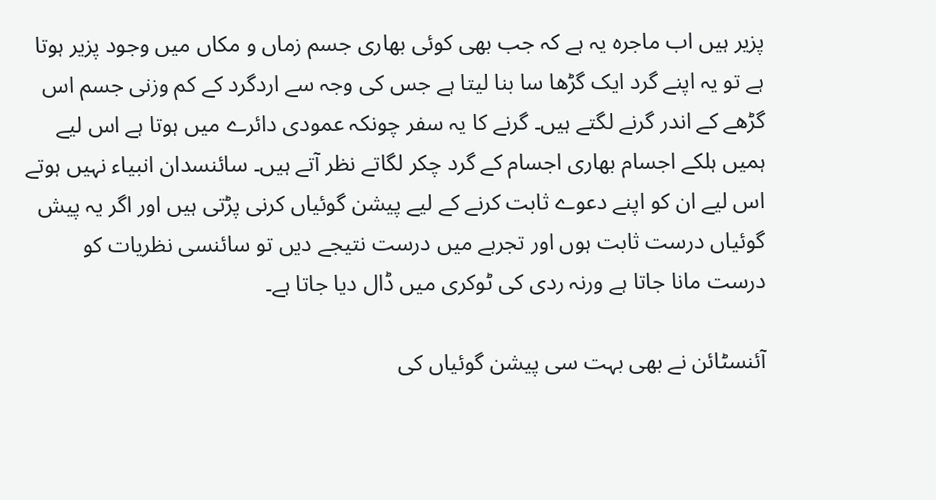پزیر ہیں اب ماجرہ یہ ہے کہ جب بھی کوئی بھاری جسم زماں و مکاں میں وجود پزیر ہوتا ہے تو یہ اپنے گرد ایک گڑھا سا بنا لیتا ہے جس کی وجہ سے اردگرد کے کم وزنی جسم اس گڑھے کے اندر گرنے لگتے ہیں۔ گرنے کا یہ سفر چونکہ عمودی دائرے میں ہوتا ہے اس لیے ہمیں ہلکے اجسام بھاری اجسام کے گرد چکر لگاتے نظر آتے ہیں۔ سائنسدان انبیاء نہیں ہوتے اس لیے ان کو اپنے دعوے ثابت کرنے کے لیے پیشن گوئیاں کرنی پڑتی ہیں اور اگر یہ پیش گوئیاں درست ثابت ہوں اور تجربے میں درست نتیجے دیں تو سائنسی نظریات کو درست مانا جاتا ہے ورنہ ردی کی ٹوکری میں ڈال دیا جاتا ہے۔

آئنسٹائن نے بھی بہت سی پیشن گوئیاں کی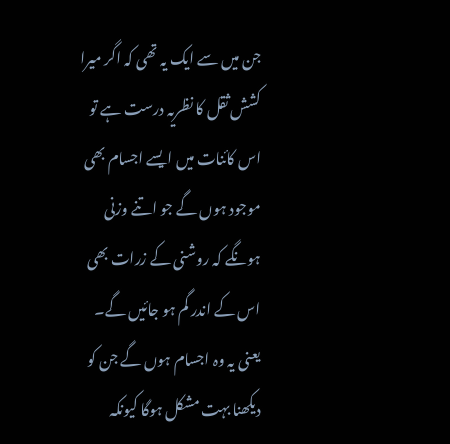جن میں سے ایک یہ تھی کہ اگر میرا کشش ثقل کا نظریہ درست ہے تو اس کائنات میں ایسے اجسام بھی موجود ہوں گے جو اتنے وزنی ہونگے کہ روشنی کے زرات بھی اس کے اندر گم ہو جائیں گے۔ یعنی یہ وہ اجسام ہوں گے جن کو دیکھنا بہت مشکل ہوگا کیونکہ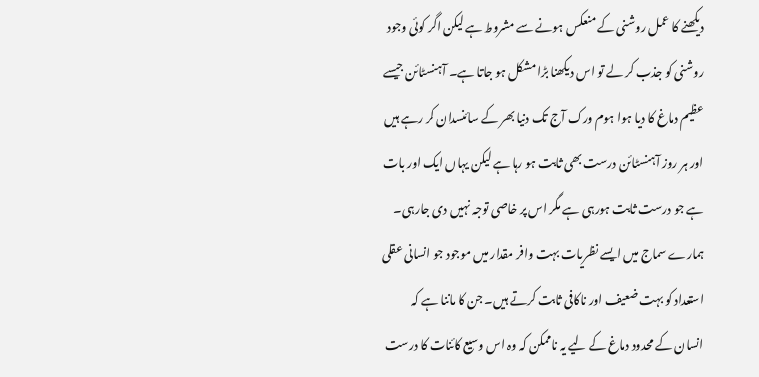دیکھنے کا عمل روشنی کے منعکس ہونے سے مشروط ہے لیکن اگر کوئی وجود روشنی کو جذب کر لے تو اس دیکھنا بڑا مشکل ہو جاتا ہے۔ آہنسٹائن جیسے عظیم دماغ کا دیا ہوا ہوم ورک آج تک دنیا بھر کے سائنسدان کر رہے ہیں اور ہر روز آہنسٹائن درست بھی ثابت ہو رہا ہے لیکن یہاں ایک اور بات ہے جو درست ثابت ہورہی ہے مگر اس پر خاصی توجہ نہیں دی جارہی۔ ہمارے سماج میں ایسے نظریات بہت وافر مقدار میں موجود جو انسانی عقلی استعداد کو بہت ضعیف اور ناکافی ثابت کرتے ہیں۔ جن کا ماننا ہے کہ انسان کے محدود دماغ کے لیے یہ ناممکن کہ وہ اس وسیع کائنات کا درست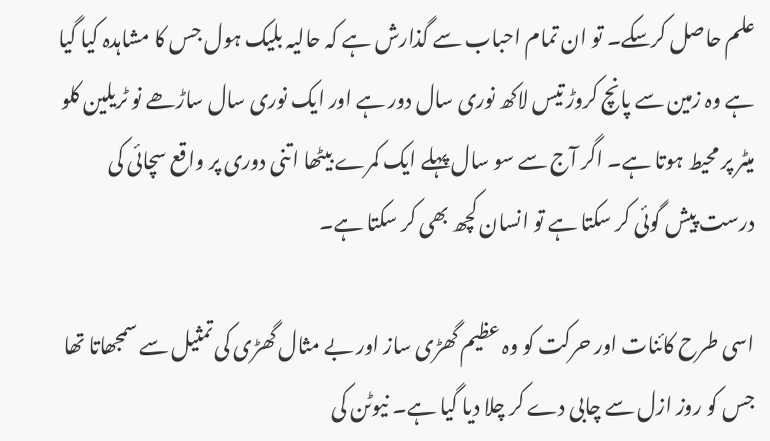علم حاصل کرسکے۔ تو ان تمام احباب سے گذارش ہے کہ حالیہ بلیک ہول جس کا مشاہدہ کیا گیا ہے وہ زمین سے پانچ کروڑ تیس لاکھ نوری سال دور ہے اور ایک نوری سال ساڑھے نو ٹریلین کلو میٹر پر محیط ہوتا ہے۔ اگر آج سے سو سال پہلے ایک کمرے بیٹھا اتنی دوری پر واقع سچائی کی درست پیش گوئی کر سکتا ہے تو انسان کچھ بھی کر سکتا ہے۔

اسی طرح کائنات اور حرکت کو وہ عظیم گھڑی ساز اور بے مثال گھڑی کی تمثیل سے سمجھاتا تھا جس کو روز ازل سے چابی دے کر چلا دیا گیا ہے۔ نیوٹن کی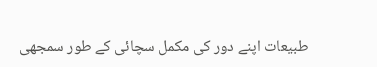طبیعات اپنے دور کی مکمل سچائی کے طور سمجھی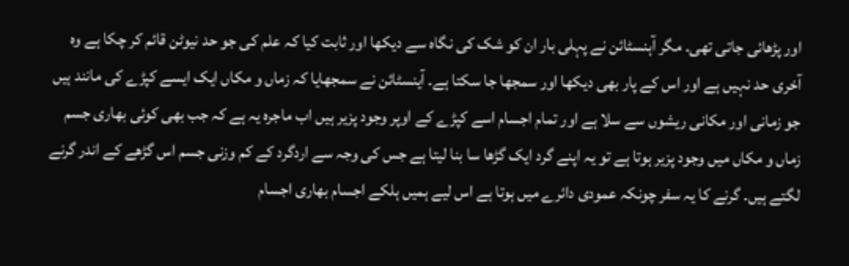اور پڑھائی جاتی تھی۔ مگر آہنسٹائن نے پہلی بار ان کو شک کی نگاہ سے دیکھا اور ثابت کیا کہ علم کی جو حد نیوٹن قائم کر چکا ہے وہ آخری حد نہیں ہے اور اس کے پار بھی دیکھا اور سمجھا جا سکتا ہے۔ آینسٹائن نے سمجھایا کہ زماں و مکاں ایک ایسے کپڑے کی مانند ہیں جو زمانی اور مکانی ریشوں سے سلا ہے اور تمام اجسام اسے کپڑے کے اوپر وجود پزیر ہیں اب ماجرہ یہ ہے کہ جب بھی کوئی بھاری جسم زماں و مکاں میں وجود پزیر ہوتا ہے تو یہ اپنے گرد ایک گڑھا سا بنا لیتا ہے جس کی وجہ سے اردگرد کے کم وزنی جسم اس گڑھے کے اندر گرنے لگتے ہیں۔ گرنے کا یہ سفر چونکہ عمودی دائرے میں ہوتا ہے اس لیے ہمیں ہلکے اجسام بھاری اجسام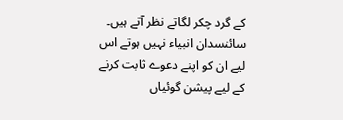کے گرد چکر لگاتے نظر آتے ہیں۔ سائنسدان انبیاء نہیں ہوتے اس لیے ان کو اپنے دعوے ثابت کرنے کے لیے پیشن گوئیاں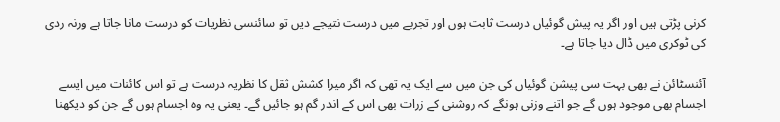کرنی پڑتی ہیں اور اگر یہ پیش گوئیاں درست ثابت ہوں اور تجربے میں درست نتیجے دیں تو سائنسی نظریات کو درست مانا جاتا ہے ورنہ ردی کی ٹوکری میں ڈال دیا جاتا ہے۔

آئنسٹائن نے بھی بہت سی پیشن گوئیاں کی جن میں سے ایک یہ تھی کہ اگر میرا کشش ثقل کا نظریہ درست ہے تو اس کائنات میں ایسے اجسام بھی موجود ہوں گے جو اتنے وزنی ہونگے کہ روشنی کے زرات بھی اس کے اندر گم ہو جائیں گے۔ یعنی یہ وہ اجسام ہوں گے جن کو دیکھنا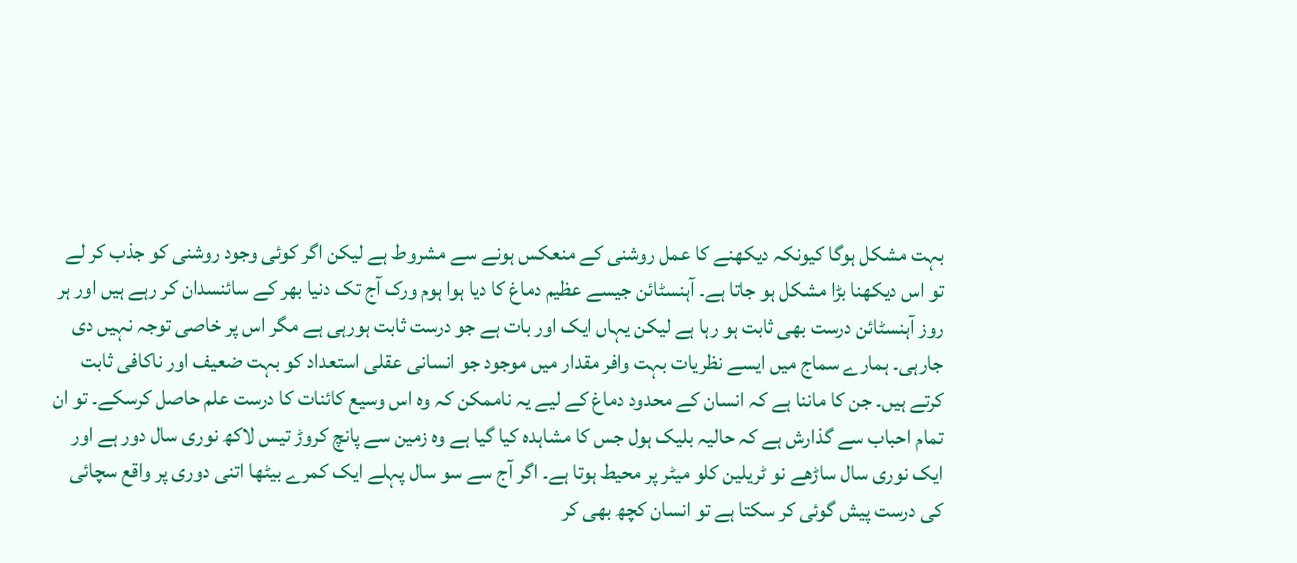بہت مشکل ہوگا کیونکہ دیکھنے کا عمل روشنی کے منعکس ہونے سے مشروط ہے لیکن اگر کوئی وجود روشنی کو جذب کر لے تو اس دیکھنا بڑا مشکل ہو جاتا ہے۔ آہنسٹائن جیسے عظیم دماغ کا دیا ہوا ہوم ورک آج تک دنیا بھر کے سائنسدان کر رہے ہیں اور ہر روز آہنسٹائن درست بھی ثابت ہو رہا ہے لیکن یہاں ایک اور بات ہے جو درست ثابت ہورہی ہے مگر اس پر خاصی توجہ نہیں دی جارہی۔ ہمارے سماج میں ایسے نظریات بہت وافر مقدار میں موجود جو انسانی عقلی استعداد کو بہت ضعیف اور ناکافی ثابت کرتے ہیں۔ جن کا ماننا ہے کہ انسان کے محدود دماغ کے لیے یہ ناممکن کہ وہ اس وسیع کائنات کا درست علم حاصل کرسکے۔ تو ان تمام احباب سے گذارش ہے کہ حالیہ بلیک ہول جس کا مشاہدہ کیا گیا ہے وہ زمین سے پانچ کروڑ تیس لاکھ نوری سال دور ہے اور ایک نوری سال ساڑھے نو ٹریلین کلو میٹر پر محیط ہوتا ہے۔ اگر آج سے سو سال پہلے ایک کمرے بیٹھا اتنی دوری پر واقع سچائی کی درست پیش گوئی کر سکتا ہے تو انسان کچھ بھی کر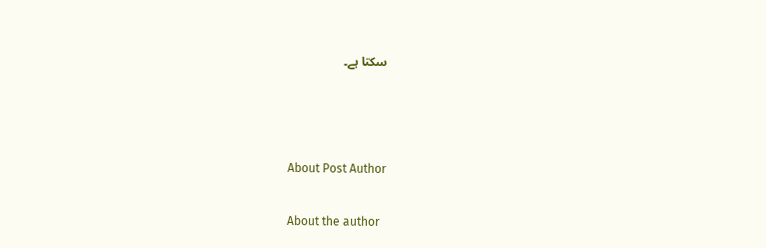سکتا ہے۔



About Post Author

About the author